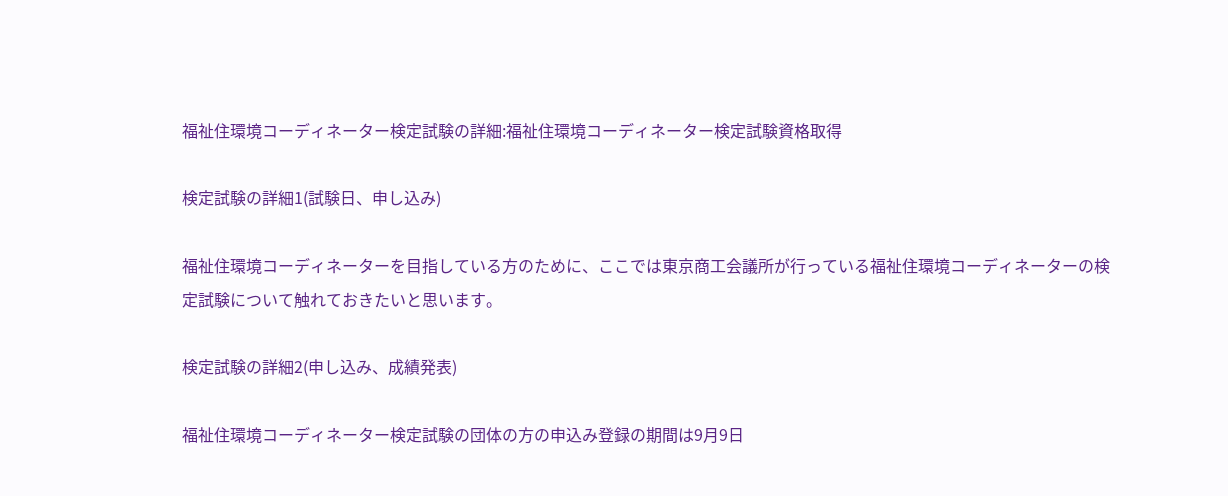福祉住環境コーディネーター検定試験の詳細:福祉住環境コーディネーター検定試験資格取得

検定試験の詳細1(試験日、申し込み)

福祉住環境コーディネーターを目指している方のために、ここでは東京商工会議所が行っている福祉住環境コーディネーターの検定試験について触れておきたいと思います。

検定試験の詳細2(申し込み、成績発表)

福祉住環境コーディネーター検定試験の団体の方の申込み登録の期間は9月9日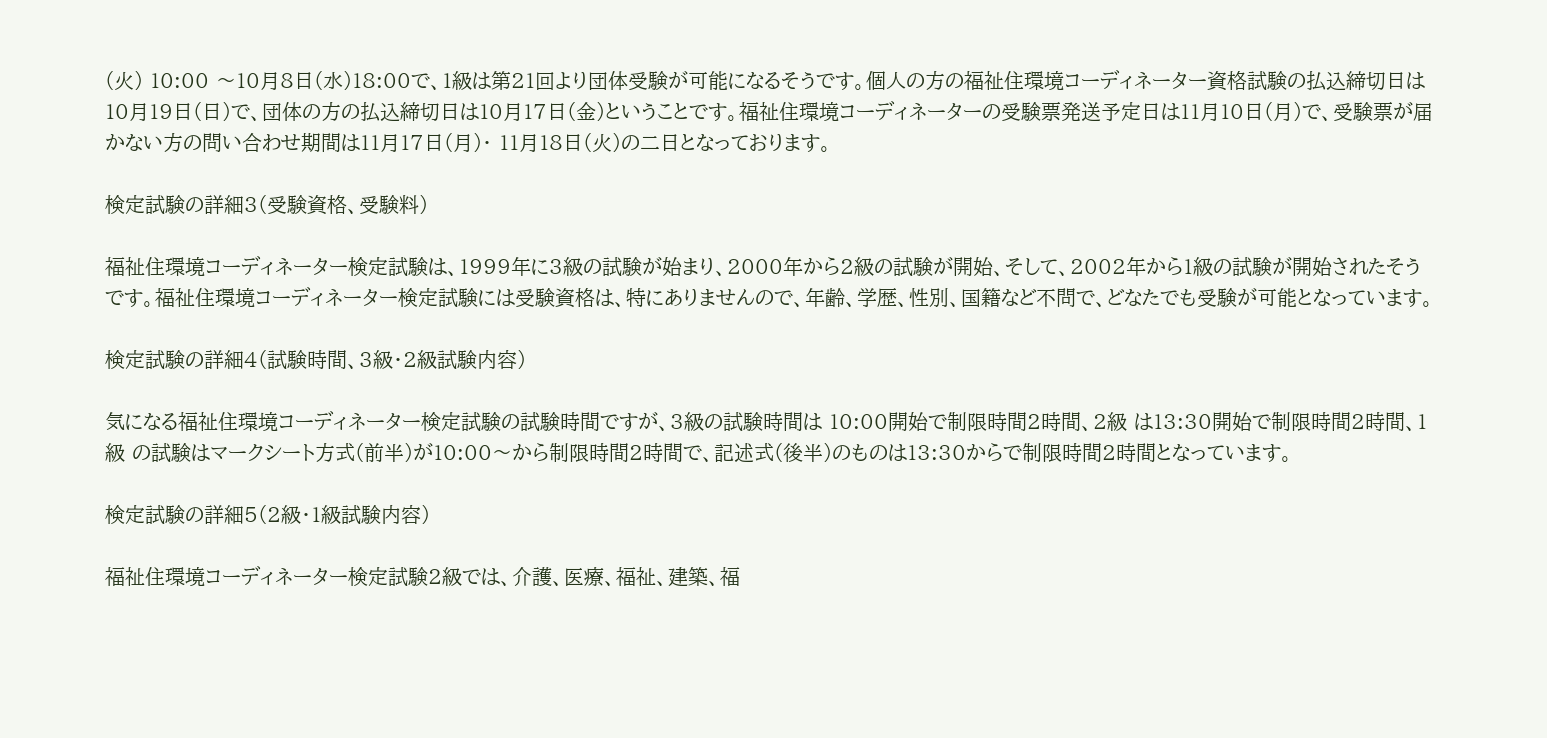(火) 10:00 〜10月8日(水)18:00で、1級は第21回より団体受験が可能になるそうです。個人の方の福祉住環境コーディネーター資格試験の払込締切日は10月19日(日)で、団体の方の払込締切日は10月17日(金)ということです。福祉住環境コーディネーターの受験票発送予定日は11月10日(月)で、受験票が届かない方の問い合わせ期間は11月17日(月)・ 11月18日(火)の二日となっております。

検定試験の詳細3(受験資格、受験料)

福祉住環境コーディネーター検定試験は、1999年に3級の試験が始まり、2000年から2級の試験が開始、そして、2002年から1級の試験が開始されたそうです。福祉住環境コーディネーター検定試験には受験資格は、特にありませんので、年齢、学歴、性別、国籍など不問で、どなたでも受験が可能となっています。

検定試験の詳細4(試験時間、3級・2級試験内容)

気になる福祉住環境コーディネーター検定試験の試験時間ですが、3級の試験時間は 10:00開始で制限時間2時間、2級 は13:30開始で制限時間2時間、1級 の試験はマークシート方式(前半)が10:00〜から制限時間2時間で、記述式(後半)のものは13:30からで制限時間2時間となっています。

検定試験の詳細5(2級・1級試験内容)

福祉住環境コーディネーター検定試験2級では、介護、医療、福祉、建築、福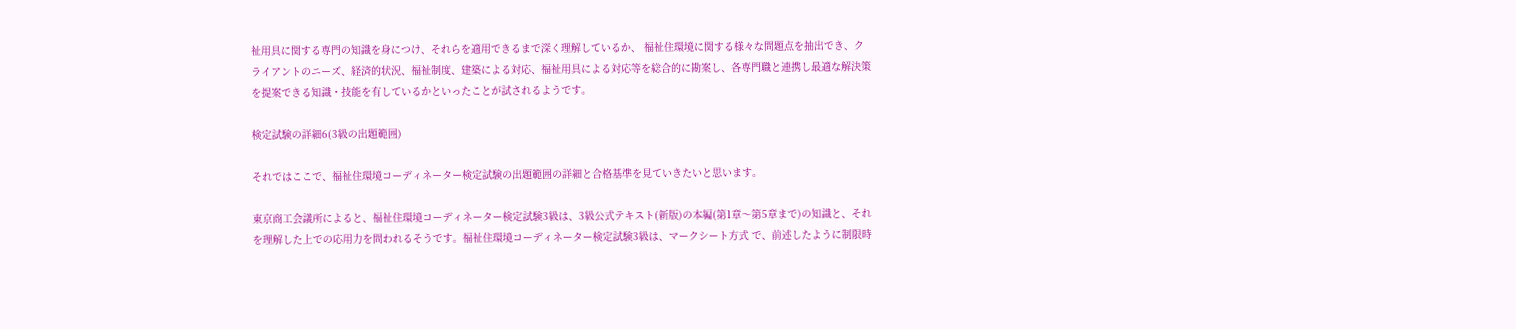祉用具に関する専門の知識を身につけ、それらを適用できるまで深く理解しているか、 福祉住環境に関する様々な問題点を抽出でき、クライアントのニーズ、経済的状況、福祉制度、建築による対応、福祉用具による対応等を総合的に勘案し、各専門職と連携し最適な解決策を提案できる知識・技能を有しているかといったことが試されるようです。

検定試験の詳細6(3級の出題範囲)

それではここで、福祉住環境コーディネーター検定試験の出題範囲の詳細と合格基準を見ていきたいと思います。

東京商工会議所によると、福祉住環境コーディネーター検定試験3級は、3級公式テキスト(新版)の本編(第1章〜第5章まで)の知識と、それを理解した上での応用力を問われるそうです。福祉住環境コーディネーター検定試験3級は、マークシート方式 で、前述したように制限時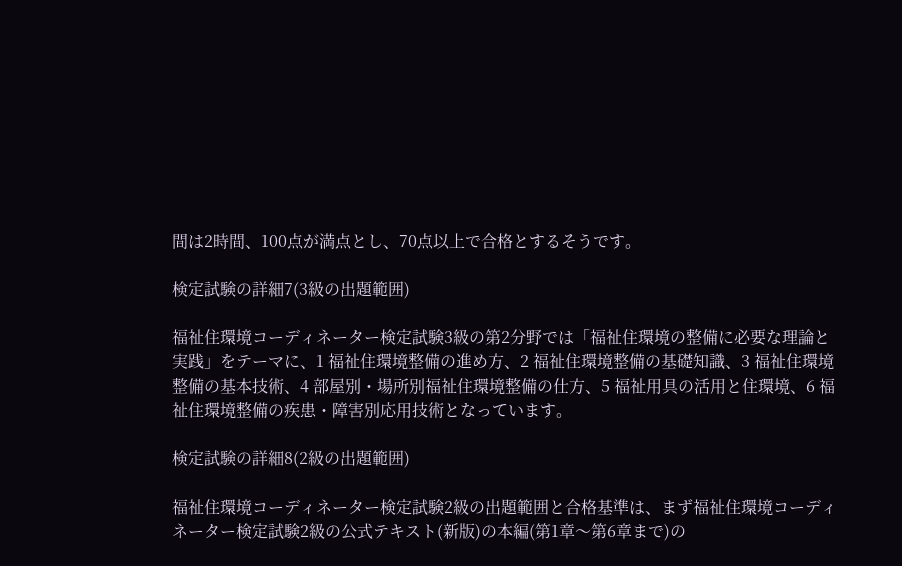間は2時間、100点が満点とし、70点以上で合格とするそうです。

検定試験の詳細7(3級の出題範囲)

福祉住環境コーディネーター検定試験3級の第2分野では「福祉住環境の整備に必要な理論と実践」をテーマに、1 福祉住環境整備の進め方、2 福祉住環境整備の基礎知識、3 福祉住環境整備の基本技術、4 部屋別・場所別福祉住環境整備の仕方、5 福祉用具の活用と住環境、6 福祉住環境整備の疾患・障害別応用技術となっています。

検定試験の詳細8(2級の出題範囲)

福祉住環境コーディネーター検定試験2級の出題範囲と合格基準は、まず福祉住環境コーディネーター検定試験2級の公式テキスト(新版)の本編(第1章〜第6章まで)の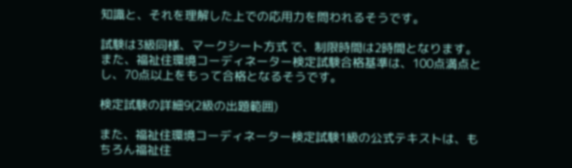知識と、それを理解した上での応用力を問われるそうです。

試験は3級同様、マークシート方式 で、制限時間は2時間となります。 また、福祉住環境コーディネーター検定試験合格基準は、100点満点とし、70点以上をもって合格となるそうです。

検定試験の詳細9(2級の出題範囲)

また、福祉住環境コーディネーター検定試験1級の公式テキストは、もちろん福祉住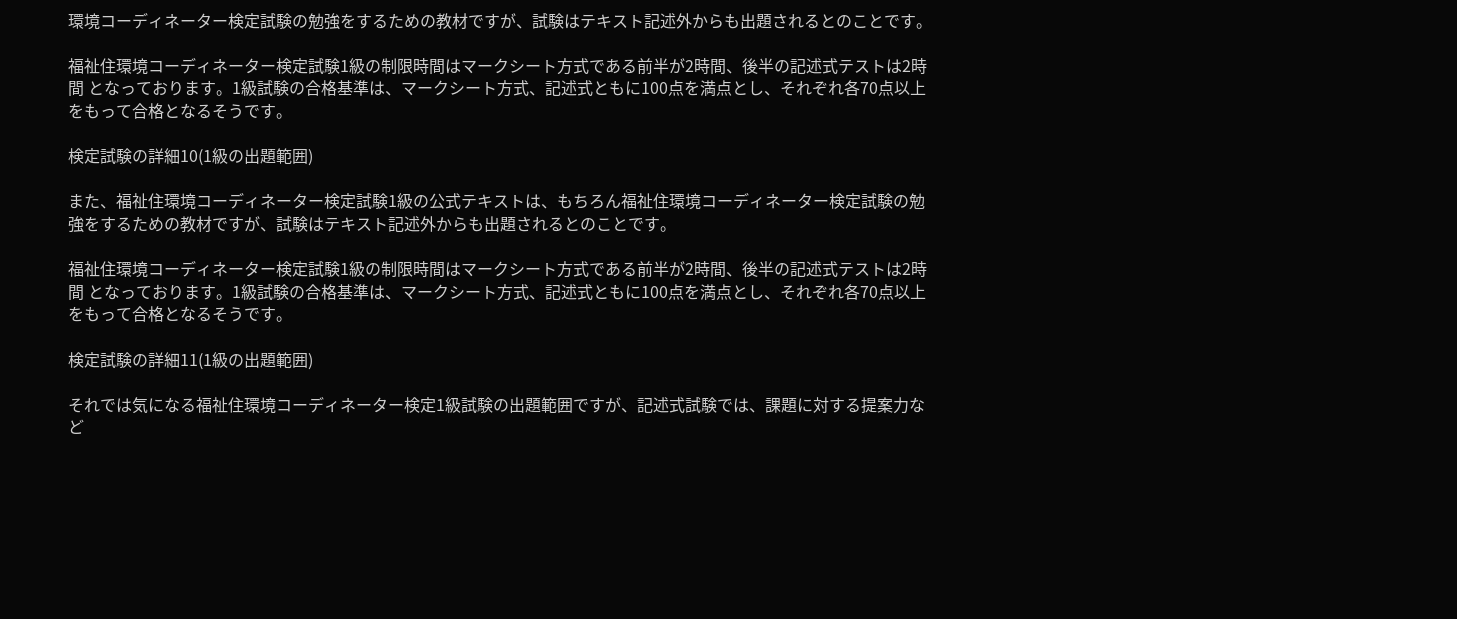環境コーディネーター検定試験の勉強をするための教材ですが、試験はテキスト記述外からも出題されるとのことです。

福祉住環境コーディネーター検定試験1級の制限時間はマークシート方式である前半が2時間、後半の記述式テストは2時間 となっております。1級試験の合格基準は、マークシート方式、記述式ともに100点を満点とし、それぞれ各70点以上をもって合格となるそうです。

検定試験の詳細10(1級の出題範囲)

また、福祉住環境コーディネーター検定試験1級の公式テキストは、もちろん福祉住環境コーディネーター検定試験の勉強をするための教材ですが、試験はテキスト記述外からも出題されるとのことです。

福祉住環境コーディネーター検定試験1級の制限時間はマークシート方式である前半が2時間、後半の記述式テストは2時間 となっております。1級試験の合格基準は、マークシート方式、記述式ともに100点を満点とし、それぞれ各70点以上をもって合格となるそうです。

検定試験の詳細11(1級の出題範囲)

それでは気になる福祉住環境コーディネーター検定1級試験の出題範囲ですが、記述式試験では、課題に対する提案力など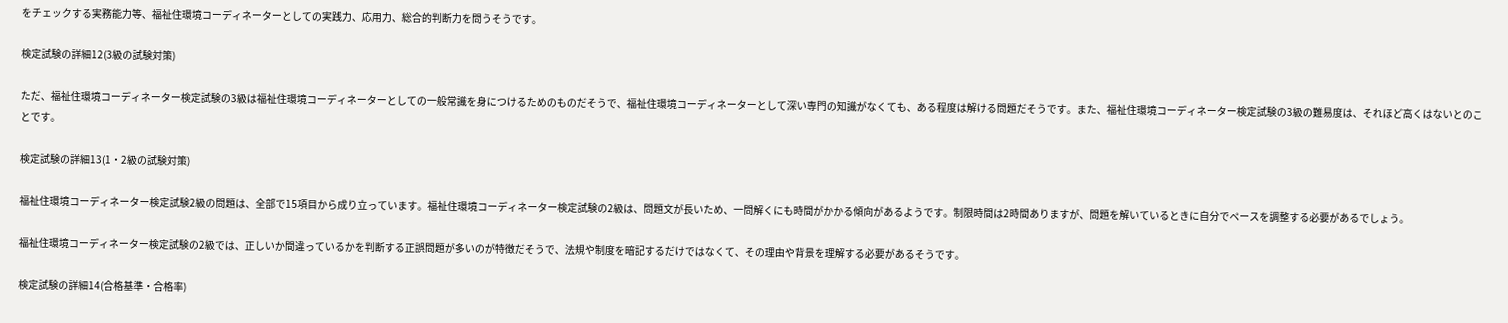をチェックする実務能力等、福祉住環境コーディネーターとしての実践力、応用力、総合的判断力を問うそうです。

検定試験の詳細12(3級の試験対策)

ただ、福祉住環境コーディネーター検定試験の3級は福祉住環境コーディネーターとしての一般常識を身につけるためのものだそうで、福祉住環境コーディネーターとして深い専門の知識がなくても、ある程度は解ける問題だそうです。また、福祉住環境コーディネーター検定試験の3級の難易度は、それほど高くはないとのことです。

検定試験の詳細13(1・2級の試験対策)

福祉住環境コーディネーター検定試験2級の問題は、全部で15項目から成り立っています。福祉住環境コーディネーター検定試験の2級は、問題文が長いため、一問解くにも時間がかかる傾向があるようです。制限時間は2時間ありますが、問題を解いているときに自分でペースを調整する必要があるでしょう。

福祉住環境コーディネーター検定試験の2級では、正しいか間違っているかを判断する正誤問題が多いのが特徴だそうで、法規や制度を暗記するだけではなくて、その理由や背景を理解する必要があるそうです。

検定試験の詳細14(合格基準・合格率)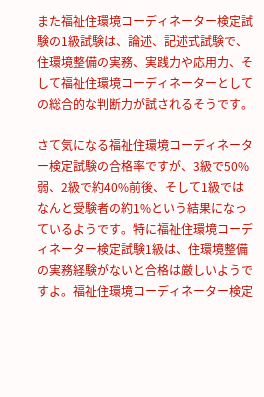また福祉住環境コーディネーター検定試験の1級試験は、論述、記述式試験で、住環境整備の実務、実践力や応用力、そして福祉住環境コーディネーターとしての総合的な判断力が試されるそうです。

さて気になる福祉住環境コーディネーター検定試験の合格率ですが、3級で50%弱、2級で約40%前後、そして1級ではなんと受験者の約1%という結果になっているようです。特に福祉住環境コーディネーター検定試験1級は、住環境整備の実務経験がないと合格は厳しいようですよ。福祉住環境コーディネーター検定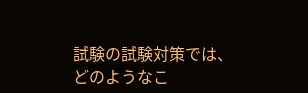試験の試験対策では、どのようなこ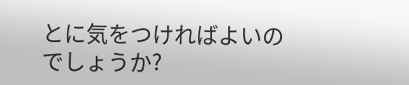とに気をつければよいのでしょうか?